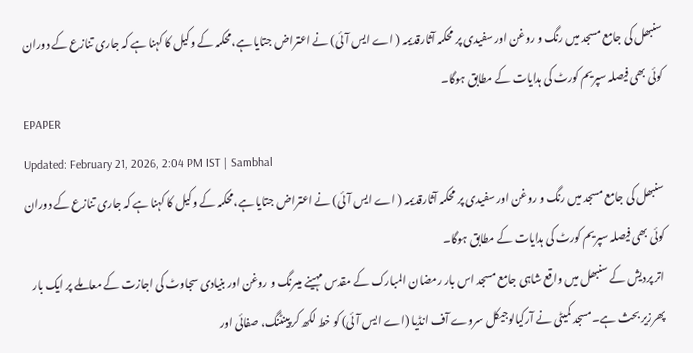سنبھل کی جامع مسجد میں رنگ و روغن اور سفیدی پر محکمہ آثارقدیمہ ( اے ایس آئی) نے اعتراض جتایا ہے،محکمہ کے وکیل کا کہنا ہے کہ جاری تنازع کے دوران کوئی بھی فیصلہ سپریم کورٹ کی ہدایات کے مطابق ہوگا۔
EPAPER
Updated: February 21, 2026, 2:04 PM IST | Sambhal
سنبھل کی جامع مسجد میں رنگ و روغن اور سفیدی پر محکمہ آثارقدیمہ ( اے ایس آئی) نے اعتراض جتایا ہے،محکمہ کے وکیل کا کہنا ہے کہ جاری تنازع کے دوران کوئی بھی فیصلہ سپریم کورٹ کی ہدایات کے مطابق ہوگا۔
اتر پردیش کے سنبھل میں واقع شاہی جامع مسجد اس بار رمضان المبارک کے مقدس مہینے میںرنگ و روغن اور بنیادی سجاوٹ کی اجازت کے معاملے پر ایک بار پھرزیر بحث ہے۔مسجد کمیٹی نے آرکیالوجیکل سروے آف انڈیا (اے ایس آئی) کو خط لکھ کر پینٹنگ، صفائی اور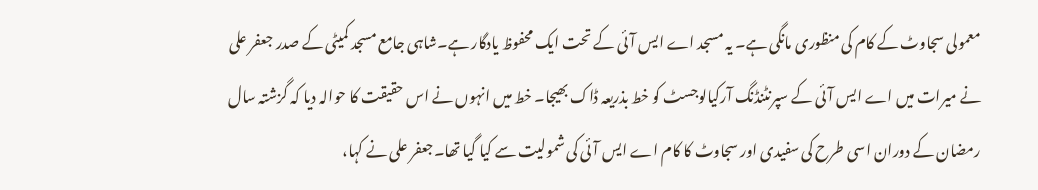معمولی سجاوٹ کے کام کی منظوری مانگی ہے۔ یہ مسجد اے ایس آئی کے تحت ایک محفوظ یادگار ہے۔شاہی جامع مسجد کمیٹی کے صدر جعفر علی نے میرات میں اے ایس آئی کے سپرنٹنڈنگ آرکیالوجسٹ کو خط بذریعہ ڈاک بھیجا۔ خط میں انہوں نے اس حقیقت کا حوالہ دیا کہ گزشتہ سال رمضان کے دوران اسی طرح کی سفیدی اور سجاوٹ کا کام اے ایس آئی کی شمولیت سے کیا گیا تھا۔جعفر علی نے کہا،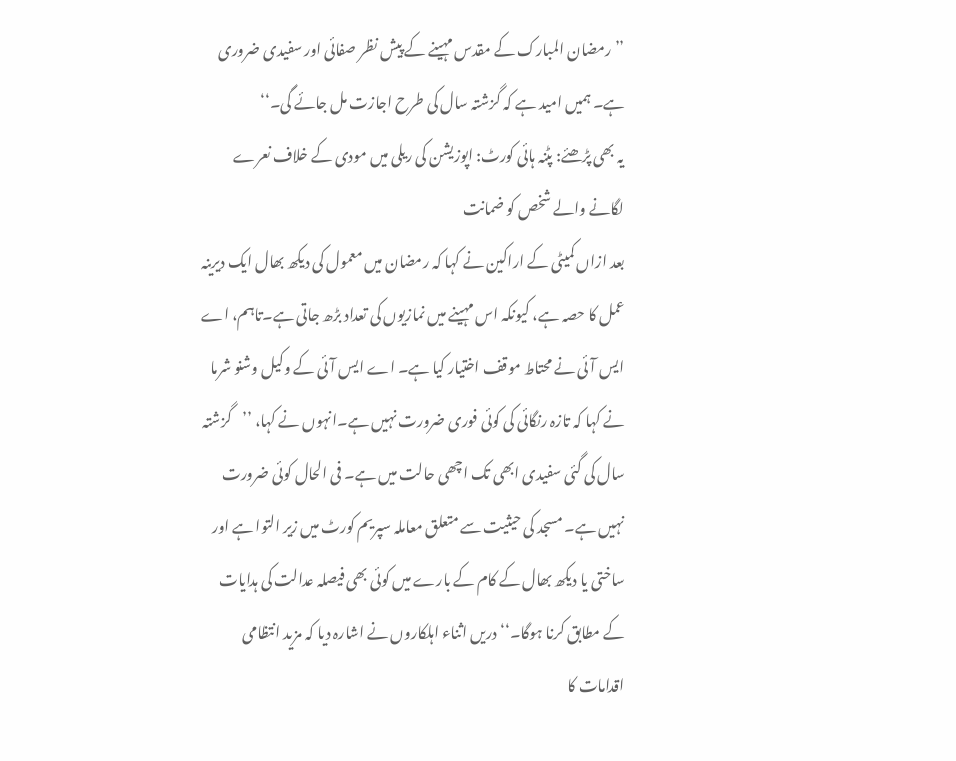’’رمضان المبارک کے مقدس مہینے کے پیش نظر صفائی اور سفیدی ضروری ہے۔ ہمیں امید ہے کہ گزشتہ سال کی طرح اجازت مل جائے گی۔‘‘
یہ بھی پڑھئے: پٹنہ ہائی کورٹ: اپوزیشن کی ریلی میں مودی کے خلاف نعرے لگانے والے شخص کو ضمانت
بعد ازاں کمیٹی کے اراکین نے کہا کہ رمضان میں معمول کی دیکھ بھال ایک دیرینہ عمل کا حصہ ہے، کیونکہ اس مہینے میں نمازیوں کی تعداد بڑھ جاتی ہے۔تاہم، اے ایس آئی نے محتاط موقف اختیار کیا ہے۔ اے ایس آئی کے وکیل وشنو شرما نے کہا کہ تازہ رنگائی کی کوئی فوری ضرورت نہیں ہے۔انہوں نے کہا، ’’گزشتہ سال کی گئی سفیدی ابھی تک اچھی حالت میں ہے۔ فی الحال کوئی ضرورت نہیں ہے۔ مسجد کی حیثیت سے متعلق معاملہ سپریم کورٹ میں زیر التوا ہے اور ساختی یا دیکھ بھال کے کام کے بارے میں کوئی بھی فیصلہ عدالت کی ہدایات کے مطابق کرنا ہوگا۔‘‘ دریں اثناء اہلکاروں نے اشارہ دیا کہ مزید انتظامی اقدامات کا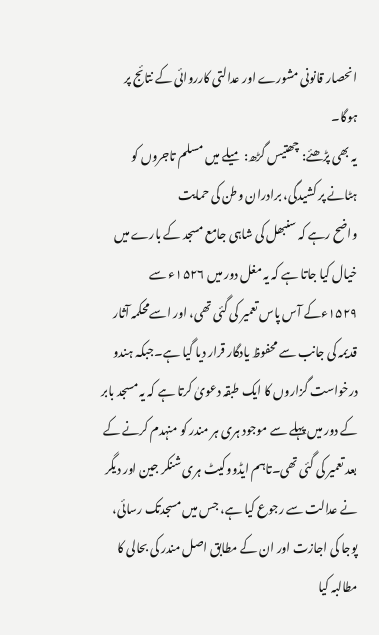انحصار قانونی مشورے اور عدالتی کارروائی کے نتائج پر ہوگا۔
یہ بھی پڑھئے: چھتیس گڑھ: میلے میں مسلم تاجروں کو ہٹانے پر کشیدگی، برادران وطن کی حمایت
واضح رہے کہ سنبھل کی شاہی جامع مسجد کے بارے میں خیال کیا جاتا ہے کہ یہ مغل دور میں ۱۵۲۶ء سے ۱۵۲۹ءکے آس پاس تعمیر کی گئی تھی، اور اسےمحکمہ آثار قدیمہ کی جانب سے محفوظ یادگار قرار دیا گیا ہے۔جبکہ ہندو درخواست گزاروں کا ایک طبقہ دعویٰ کرتا ہے کہ یہ مسجد بابر کے دور میں پہلے سے موجود ہری ہر مندر کو منہدم کرنے کے بعد تعمیر کی گئی تھی۔تاہم ایڈووکیٹ ہری شنکر جین اور دیگر نے عدالت سے رجوع کیا ہے، جس میں مسجدتک رسائی، پوجا کی اجازت اور ان کے مطابق اصل مندر کی بحالی کا مطالبہ کیا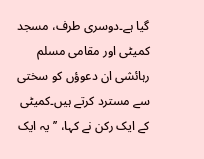گیا ہے۔دوسری طرف، مسجد کمیٹی اور مقامی مسلم رہائشی ان دعوؤں کو سختی سے مسترد کرتے ہیں۔کمیٹی کے ایک رکن نے کہا، ’’یہ ایک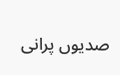صدیوں پرانی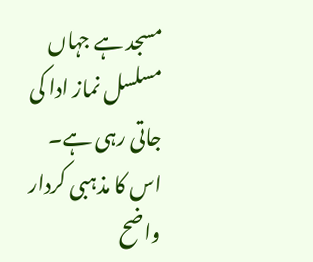مسجد ہے جہاں مسلسل نماز ادا کی جاتی رہی ہے۔ اس کا مذہبی کردار واضح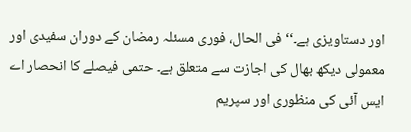اور دستاویزی ہے۔‘‘فی الحال، فوری مسئلہ رمضان کے دوران سفیدی اور معمولی دیکھ بھال کی اجازت سے متعلق ہے۔ حتمی فیصلے کا انحصار اے ایس آئی کی منظوری اور سپریم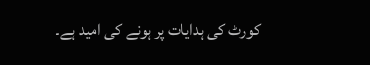کورٹ کی ہدایات پر ہونے کی امید ہے۔